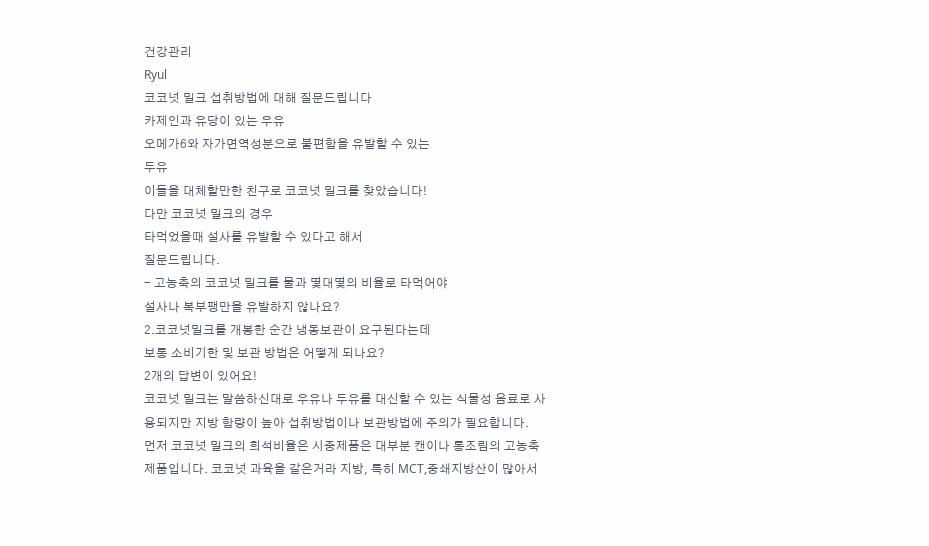건강관리
Ryul
코코넛 밀크 섭취방법에 대해 질문드립니다
카제인과 유당이 있는 우유
오메가6와 자가면역성분으로 불편함을 유발할 수 있는
두유
이들을 대체할만한 친구로 코코넛 밀크를 찾았습니다!
다만 코코넛 밀크의 경우
타먹었을때 설사를 유발할 수 있다고 해서
질문드립니다.
- 고농축의 코코넛 밀크를 물과 몇대몇의 비율로 타먹어야
설사나 복부팽만을 유발하지 않나요?
2.코코넛밀크를 개봉한 순간 냉동보관이 요구된다는데
보통 소비기한 및 보관 방법은 어떻게 되나요?
2개의 답변이 있어요!
코코넛 밀크는 말씀하신대로 우유나 두유를 대신할 수 있는 식물성 음료로 사용되지만 지방 함량이 높아 섭취방법이나 보관방법에 주의가 필요합니다.
먼저 코코넛 밀크의 희석비율은 시중제품은 대부분 캔이나 통조림의 고농축 제품입니다. 코코넛 과육을 갈은거라 지방, 특히 MCT,중쇄지방산이 많아서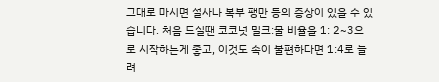그대로 마시면 설사나 복부 팽만 등의 증상이 있을 수 있습니다. 처음 드실땐 코코넛 밀크:물 비율을 1: 2~3으로 시작하는게 좋고, 이것도 속이 불편하다면 1:4로 늘려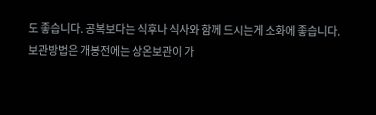도 좋습니다. 공복보다는 식후나 식사와 함께 드시는게 소화에 좋습니다.
보관방법은 개봉전에는 상온보관이 가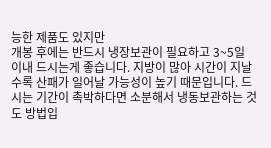능한 제품도 있지만
개봉 후에는 반드시 냉장보관이 필요하고 3~5일 이내 드시는게 좋습니다. 지방이 많아 시간이 지날수록 산패가 일어날 가능성이 높기 때문입니다. 드시는 기간이 촉박하다면 소분해서 냉동보관하는 것도 방법입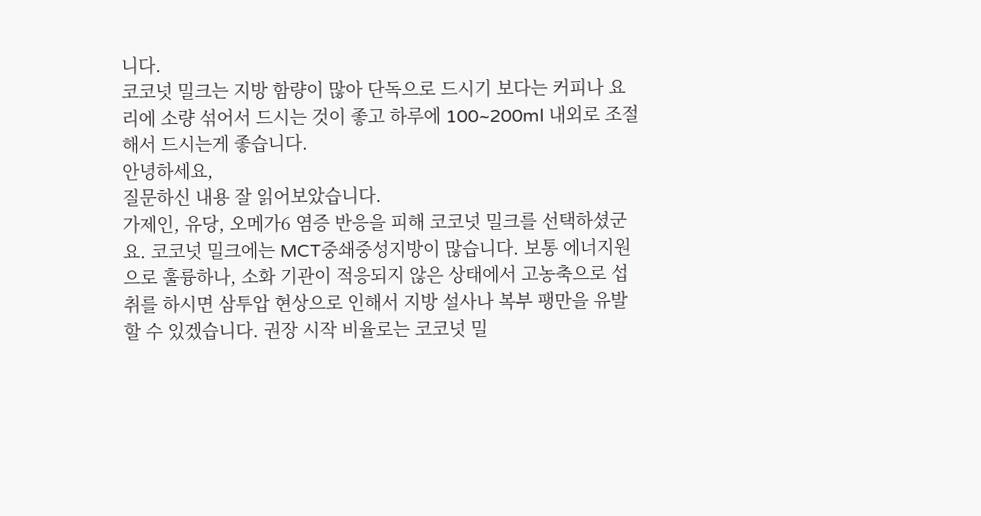니다.
코코넛 밀크는 지방 함량이 많아 단독으로 드시기 보다는 커피나 요리에 소량 섞어서 드시는 것이 좋고 하루에 100~200ml 내외로 조절해서 드시는게 좋습니다.
안녕하세요,
질문하신 내용 잘 읽어보았습니다.
가제인, 유당, 오메가6 염증 반응을 피해 코코넛 밀크를 선택하셨군요. 코코넛 밀크에는 MCT중쇄중성지방이 많습니다. 보통 에너지원으로 훌륭하나, 소화 기관이 적응되지 않은 상태에서 고농축으로 섭취를 하시면 삼투압 현상으로 인해서 지방 설사나 복부 팽만을 유발할 수 있겠습니다. 권장 시작 비율로는 코코넛 밀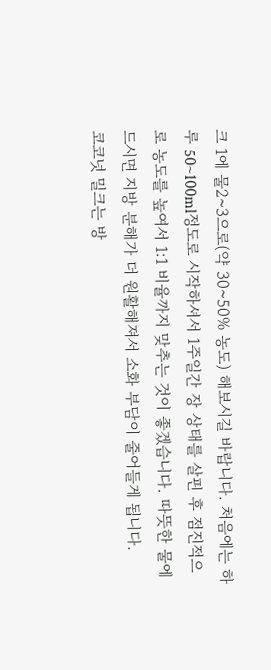크 1에 물2~3으로(약 30~50% 농도) 해보시길 바랍니다. 처음에는 하루 50~100ml정도로 시작하셔서 1주일간 장 상태를 살핀 후 점진적으로 농도를 높여서 1:1 비율까지 맞추는 것이 좋겠습니다. 따뜻한 물에 드시면 지방 분해가 더 원활해져서 소화 부담이 줄어들게 됩니다.
코코넛 밀크는 방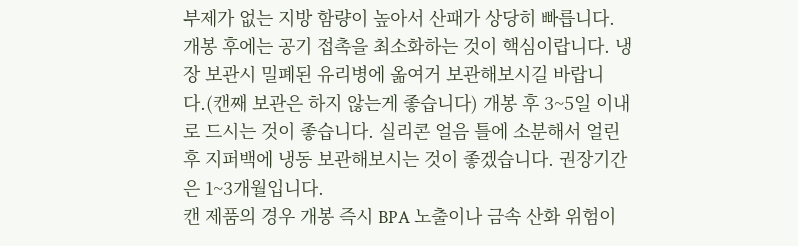부제가 없는 지방 함량이 높아서 산패가 상당히 빠릅니다. 개봉 후에는 공기 접촉을 최소화하는 것이 핵심이랍니다. 냉장 보관시 밀폐된 유리병에 옮여거 보관해보시길 바랍니다.(캔째 보관은 하지 않는게 좋습니다) 개봉 후 3~5일 이내로 드시는 것이 좋습니다. 실리콘 얼음 틀에 소분해서 얼린 후 지퍼백에 냉동 보관해보시는 것이 좋겠습니다. 권장기간은 1~3개월입니다.
캔 제품의 경우 개봉 즉시 BPA 노출이나 금속 산화 위험이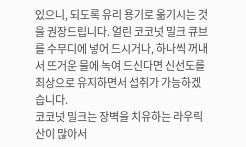있으니, 되도록 유리 용기로 옮기시는 것을 권장드립니다. 얼린 코코넛 밀크 큐브를 수무디에 넣어 드시거나, 하나씩 꺼내서 뜨거운 물에 녹여 드신다면 신선도를 최상으로 유지하면서 섭취가 가능하겠습니다.
코코넛 밀크는 장벽을 치유하는 라우릭산이 많아서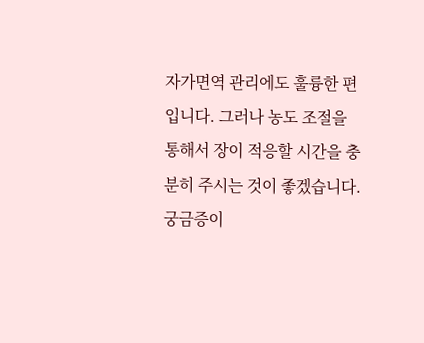자가면역 관리에도 훌륭한 편입니다. 그러나 농도 조절을 통해서 장이 적응할 시간을 충분히 주시는 것이 좋겠습니다. 궁금증이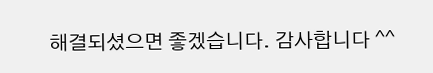해결되셨으면 좋겠습니다. 감사합니다 ^^